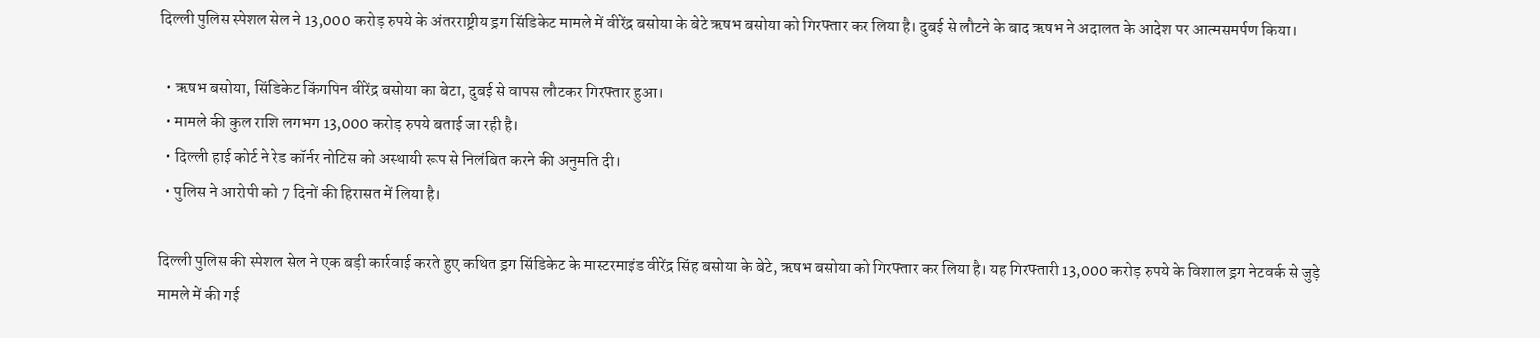दिल्ली पुलिस स्पेशल सेल ने 13,000 करोड़ रुपये के अंतरराष्ट्रीय ड्रग सिंडिकेट मामले में वीरेंद्र बसोया के बेटे ऋषभ बसोया को गिरफ्तार कर लिया है। दुबई से लौटने के बाद ऋषभ ने अदालत के आदेश पर आत्मसमर्पण किया।

  • ऋषभ बसोया, सिंडिकेट किंगपिन वीरेंद्र बसोया का बेटा, दुबई से वापस लौटकर गिरफ्तार हुआ।
  • मामले की कुल राशि लगभग 13,000 करोड़ रुपये बताई जा रही है।
  • दिल्ली हाई कोर्ट ने रेड कॉर्नर नोटिस को अस्थायी रूप से निलंबित करने की अनुमति दी।
  • पुलिस ने आरोपी को 7 दिनों की हिरासत में लिया है।

दिल्ली पुलिस की स्पेशल सेल ने एक बड़ी कार्रवाई करते हुए कथित ड्रग सिंडिकेट के मास्टरमाइंड वीरेंद्र सिंह बसोया के बेटे, ऋषभ बसोया को गिरफ्तार कर लिया है। यह गिरफ्तारी 13,000 करोड़ रुपये के विशाल ड्रग नेटवर्क से जुड़े मामले में की गई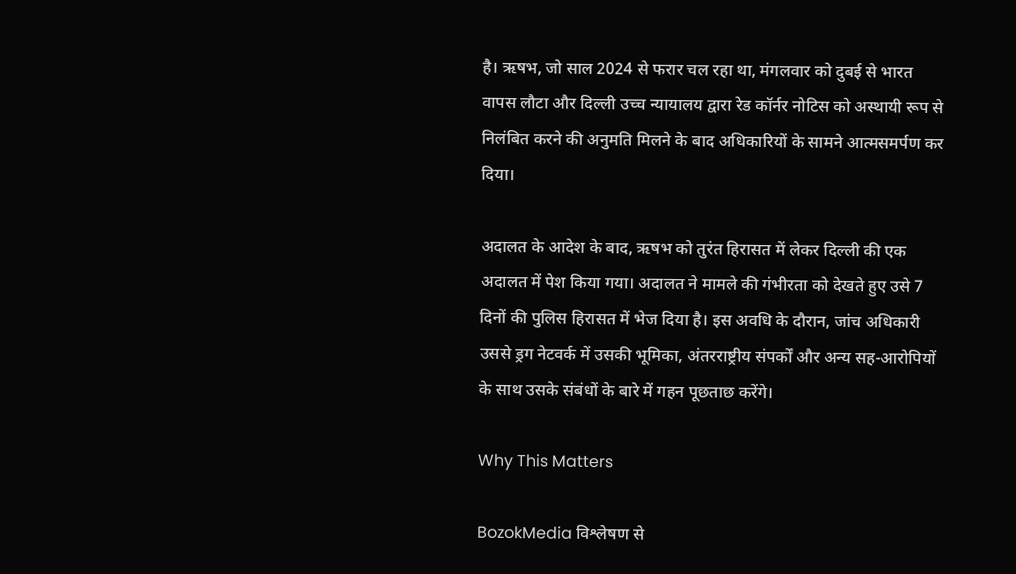है। ऋषभ, जो साल 2024 से फरार चल रहा था, मंगलवार को दुबई से भारत वापस लौटा और दिल्ली उच्च न्यायालय द्वारा रेड कॉर्नर नोटिस को अस्थायी रूप से निलंबित करने की अनुमति मिलने के बाद अधिकारियों के सामने आत्मसमर्पण कर दिया।

अदालत के आदेश के बाद, ऋषभ को तुरंत हिरासत में लेकर दिल्ली की एक अदालत में पेश किया गया। अदालत ने मामले की गंभीरता को देखते हुए उसे 7 दिनों की पुलिस हिरासत में भेज दिया है। इस अवधि के दौरान, जांच अधिकारी उससे ड्रग नेटवर्क में उसकी भूमिका, अंतरराष्ट्रीय संपर्कों और अन्य सह-आरोपियों के साथ उसके संबंधों के बारे में गहन पूछताछ करेंगे।

Why This Matters

BozokMedia विश्लेषण से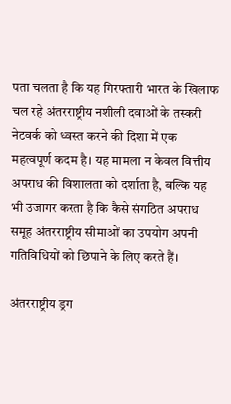पता चलता है कि यह गिरफ्तारी भारत के खिलाफ चल रहे अंतरराष्ट्रीय नशीली दवाओं के तस्करी नेटवर्क को ध्वस्त करने की दिशा में एक महत्वपूर्ण कदम है। यह मामला न केवल वित्तीय अपराध की विशालता को दर्शाता है, बल्कि यह भी उजागर करता है कि कैसे संगठित अपराध समूह अंतरराष्ट्रीय सीमाओं का उपयोग अपनी गतिविधियों को छिपाने के लिए करते हैं।

अंतरराष्ट्रीय ड्रग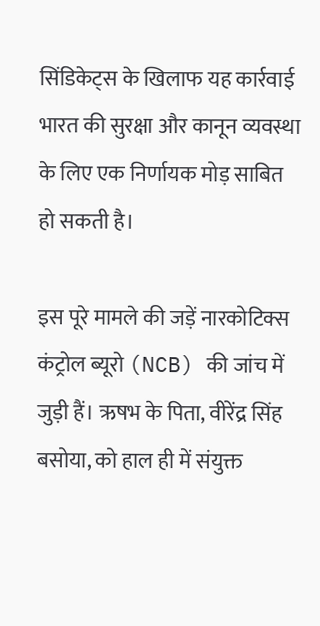सिंडिकेट्स के खिलाफ यह कार्रवाई भारत की सुरक्षा और कानून व्यवस्था के लिए एक निर्णायक मोड़ साबित हो सकती है।

इस पूरे मामले की जड़ें नारकोटिक्स कंट्रोल ब्यूरो (NCB) की जांच में जुड़ी हैं। ऋषभ के पिता, वीरेंद्र सिंह बसोया, को हाल ही में संयुक्त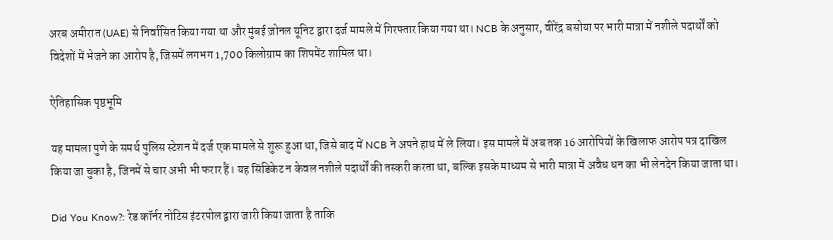अरब अमीरात (UAE) से निर्वासित किया गया था और मुंबई ज़ोनल यूनिट द्वारा दर्ज मामले में गिरफ्तार किया गया था। NCB के अनुसार, वीरेंद्र बसोया पर भारी मात्रा में नशीले पदार्थों को विदेशों में भेजने का आरोप है, जिसमें लगभग 1,700 किलोग्राम का शिपमेंट शामिल था।

ऐतिहासिक पृष्ठभूमि

यह मामला पुणे के समर्थ पुलिस स्टेशन में दर्ज एक मामले से शुरू हुआ था, जिसे बाद में NCB ने अपने हाथ में ले लिया। इस मामले में अब तक 16 आरोपियों के खिलाफ आरोप पत्र दाखिल किया जा चुका है, जिनमें से चार अभी भी फरार हैं। यह सिंडिकेट न केवल नशीले पदार्थों की तस्करी करता था, बल्कि इसके माध्यम से भारी मात्रा में अवैध धन का भी लेनदेन किया जाता था।

Did You Know?: रेड कॉर्नर नोटिस इंटरपोल द्वारा जारी किया जाता है ताकि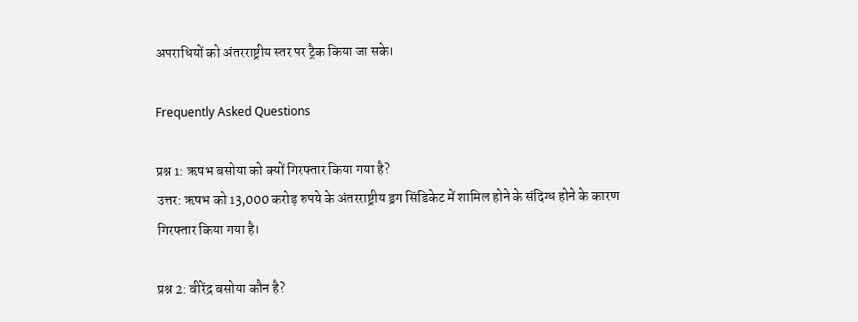अपराधियों को अंतरराष्ट्रीय स्तर पर ट्रैक किया जा सके।

Frequently Asked Questions

प्रश्न 1: ऋषभ बसोया को क्यों गिरफ्तार किया गया है?
उत्तर: ऋषभ को 13,000 करोड़ रुपये के अंतरराष्ट्रीय ड्रग सिंडिकेट में शामिल होने के संदिग्ध होने के कारण गिरफ्तार किया गया है।

प्रश्न 2: वीरेंद्र बसोया कौन है?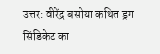उत्तर: वीरेंद्र बसोया कथित ड्रग सिंडिकेट का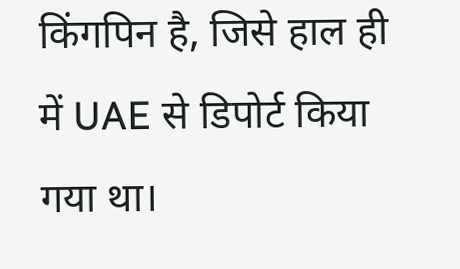किंगपिन है, जिसे हाल ही में UAE से डिपोर्ट किया गया था।